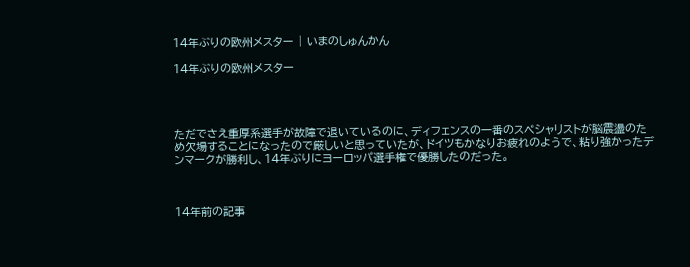14年ぶりの欧州メスター | いまのしゅんかん

14年ぶりの欧州メスター




ただでさえ重厚系選手が故障で退いているのに、ディフェンスの一番のスペシャリストが脳震盪のため欠場することになったので厳しいと思っていたが、ドイツもかなりお疲れのようで、粘り強かったデンマークが勝利し、14年ぶりにヨーロッパ選手権で優勝したのだった。



14年前の記事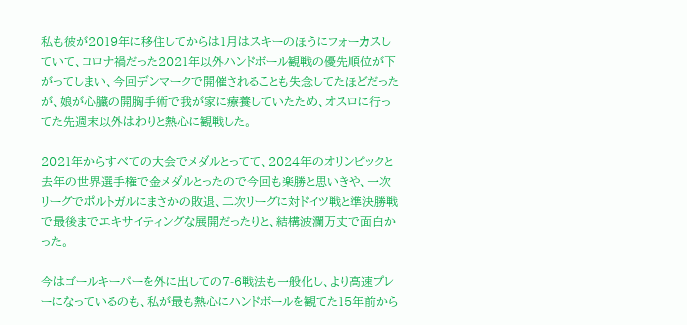私も彼が2019年に移住してからは1月はスキーのほうにフォーカスしていて、コロナ禍だった2021年以外ハンドボール観戦の優先順位が下がってしまい、今回デンマークで開催されることも失念してたほどだったが、娘が心臓の開胸手術で我が家に療養していたため、オスロに行ってた先週末以外はわりと熱心に観戦した。

2021年からすべての大会でメダルとってて、2024年のオリンピックと去年の世界選手権で金メダルとったので今回も楽勝と思いきや、一次リーグでポルトガルにまさかの敗退、二次リーグに対ドイツ戦と準決勝戦で最後までエキサイティングな展開だったりと、結構波瀾万丈で面白かった。

今はゴールキーパーを外に出しての7-6戦法も一般化し、より高速プレーになっているのも、私が最も熱心にハンドボールを観てた15年前から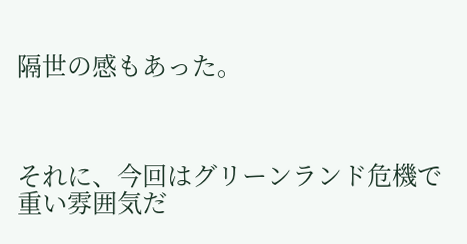隔世の感もあった。



それに、今回はグリーンランド危機で重い雰囲気だ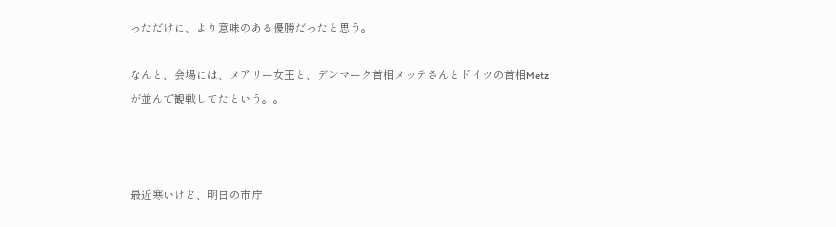っただけに、より意味のある優勝だったと思う。

なんと、会場には、メアリー女王と、デンマーク首相メッテさんとドイツの首相Metzが並んで観戦してたという。。



最近寒いけど、明日の市庁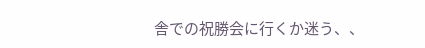舎での祝勝会に行くか迷う、、